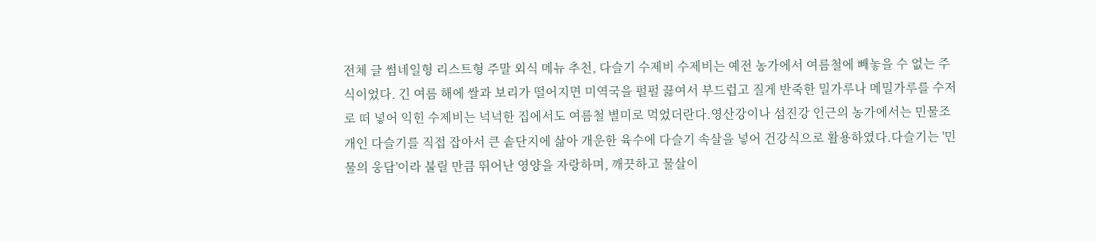전체 글 썸네일형 리스트형 주말 외식 메뉴 추천, 다슬기 수제비 수제비는 예전 농가에서 여름철에 빼놓을 수 없는 주식이었다. 긴 여름 해에 쌀과 보리가 떨어지면 미역국을 펄펄 끓여서 부드럽고 질게 반죽한 밀가루나 메밀가루를 수저로 떠 넣어 익힌 수제비는 넉넉한 집에서도 여름철 별미로 먹었더란다.영산강이나 섬진강 인근의 농가에서는 민물조개인 다슬기를 직접 잡아서 큰 솥단지에 삶아 개운한 육수에 다슬기 속살을 넣어 건강식으로 활용하였다.다슬기는 '민물의 웅담'이라 불릴 만큼 뛰어난 영양을 자랑하며, 깨끗하고 물살이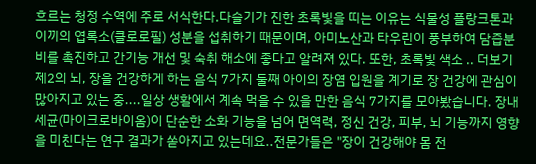흐르는 청정 수역에 주로 서식한다.다슬기가 진한 초록빛을 띠는 이유는 식물성 플랑크톤과 이끼의 엽록소(클로로필) 성분을 섭취하기 때문이며, 아미노산과 타우린이 풍부하여 담즙분비를 촉진하고 간기능 개선 및 숙취 해소에 좋다고 알려져 있다. 또한, 초록빛 색소 .. 더보기 제2의 뇌, 장을 건강하게 하는 음식 7가지 둘째 아이의 장염 입원을 계기로 장 건강에 관심이 많아지고 있는 중....일상 생활에서 계속 먹을 수 있을 만한 음식 7가지를 모아봤습니다. 장내 세균(마이크로바이옴)이 단순한 소화 기능을 넘어 면역력, 정신 건강, 피부, 뇌 기능까지 영향을 미친다는 연구 결과가 쏟아지고 있는데요..전문가들은 "장이 건강해야 몸 전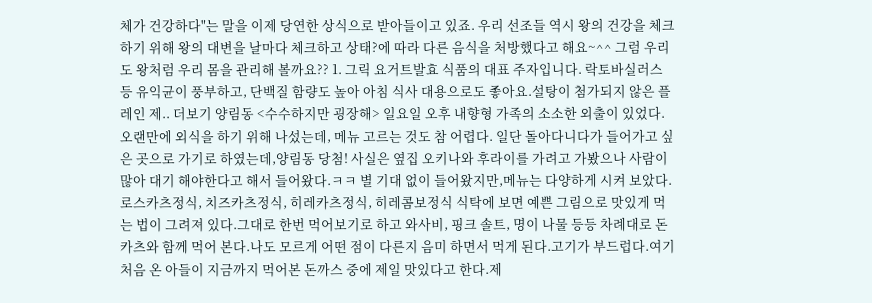체가 건강하다"는 말을 이제 당연한 상식으로 받아들이고 있죠. 우리 선조들 역시 왕의 건강을 체크 하기 위해 왕의 대변을 날마다 체크하고 상태?에 따라 다른 음식을 처방했다고 해요~^^ 그럼 우리도 왕처럼 우리 몸을 관리해 볼까요?? 1. 그릭 요거트발효 식품의 대표 주자입니다. 락토바실러스 등 유익균이 풍부하고, 단백질 함량도 높아 아침 식사 대용으로도 좋아요.설탕이 첨가되지 않은 플레인 제.. 더보기 양림동 <수수하지만 굉장해> 일요일 오후 내향형 가족의 소소한 외출이 있었다.오랜만에 외식을 하기 위해 나섰는데, 메뉴 고르는 것도 참 어렵다. 일단 돌아다니다가 들어가고 싶은 곳으로 가기로 하였는데,양림동 당첨! 사실은 옆집 오키나와 후라이를 가려고 가봤으나 사람이 많아 대기 해야한다고 해서 들어왔다.ㅋㅋ 별 기대 없이 들어왔지만,메뉴는 다양하게 시켜 보았다.로스카츠정식, 치즈카츠정식, 히레카츠정식, 히레콤보정식 식탁에 보면 예쁜 그림으로 맛있게 먹는 법이 그려져 있다.그대로 한번 먹어보기로 하고 와사비, 핑크 솔트, 명이 나물 등등 차례대로 돈카츠와 함께 먹어 본다.나도 모르게 어떤 점이 다른지 음미 하면서 먹게 된다.고기가 부드럽다.여기 처음 온 아들이 지금까지 먹어본 돈까스 중에 제일 맛있다고 한다.제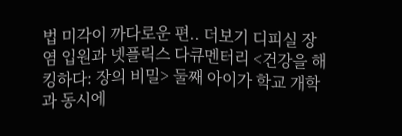법 미각이 까다로운 편.. 더보기 디피실 장염 입원과 넷플릭스 다큐멘터리 <건강을 해킹하다: 장의 비밀> 둘째 아이가 학교 개학과 동시에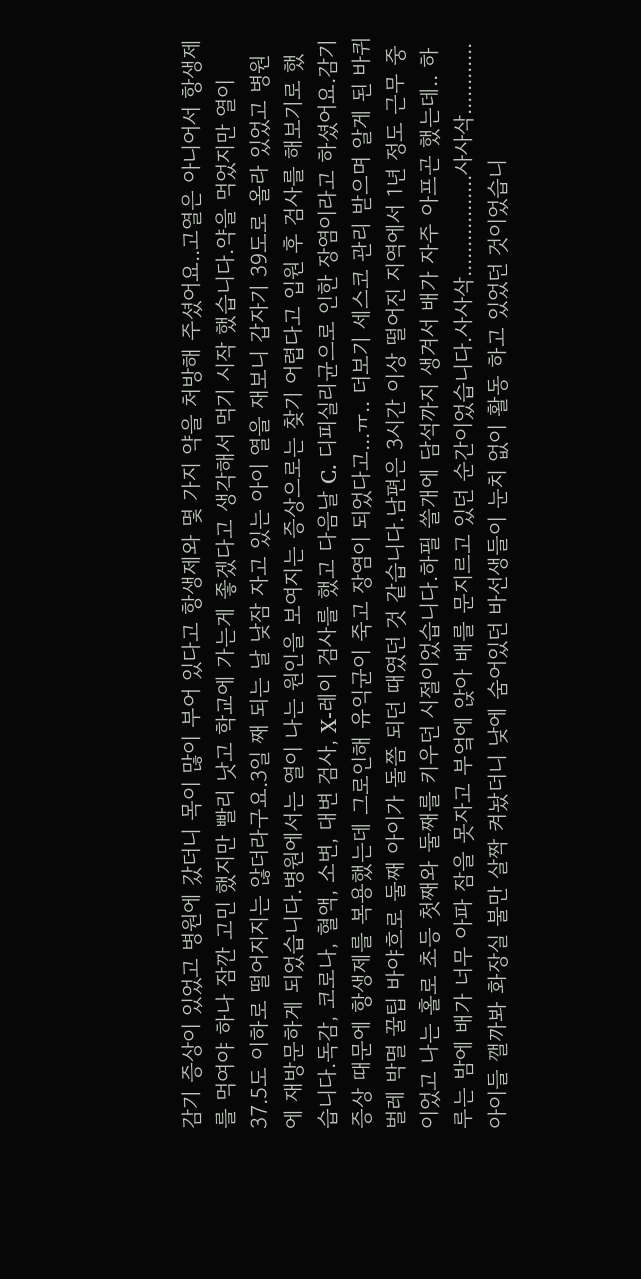감기 증상이 있었고 병원에 갔더니 목이 많이 부어 있다고 항생제와 몇 가지 약을 처방해 주셨어요..고열은 아니어서 항생제를 먹여야 하나 잠깐 고민 했지만 빨리 낫고 학교에 가는게 좋겠다고 생각해서 먹기 시작 했습니다.약을 먹었지만 열이 37.5도 이하로 떨어지지는 않더라구요.3일 째 되는 날 낮잠 자고 있는 아이 열을 재보니 갑자기 39도로 올라 있었고 병원에 재방문하게 되었습니다.병원에서는 열이 나는 원인을 보여지는 증상으로는 찾기 어렵다고 입원 후 검사를 해보기로 했습니다.독감, 코로나, 혈액, 소변, 대변 검사, X-레이 검사를 했고 다음날 C. 디피실리균으로 인한 장염이라고 하셨어요.감기 증상 때문에 항생제를 복용했는데 그로인해 유익균이 죽고 장염이 되었다고...ㅠ.. 더보기 세스코 관리 받으며 알게 된 바퀴벌레 박멸 꿀팁 바야흐로 둘째 아이가 돌쯤 되던 때였던 것 같습니다.남편은 3시간 이상 떨어진 지역에서 1년 정도 근무 중이었고 나는 홀로 초등 첫째와 둘째를 키우던 시절이었습니다.하필 쓸개에 담석까지 생겨서 배가 자주 아프곤 했는데.. 하루는 밤에 배가 너무 아파 잠을 못자고 부엌에 앉아 배를 문지르고 있던 순간이었습니다.사사삭.................사사삭............아이들 깰까봐 화장실 불만 살짝 켜놨더니 낮에 숨어있던 바선생들이 눈치 없이 활동 하고 있었던 것이었습니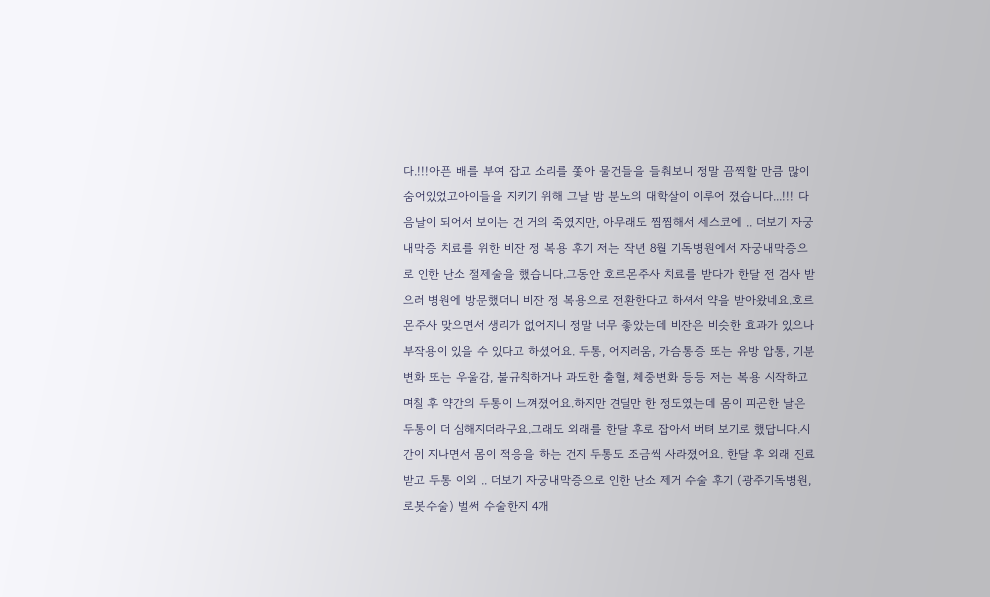다.!!!아픈 배를 부여 잡고 소리를 쫓아 물건들을 들춰보니 정말 끔찍할 만큼 많이 숨어있었고아이들을 지키기 위해 그날 밤 분노의 대학살이 이루어 졌습니다...!!! 다음날이 되어서 보이는 건 거의 죽였지만, 아무래도 찜찜해서 세스코에 .. 더보기 자궁내막증 치료를 위한 비잔 정 복용 후기 저는 작년 8월 기독병원에서 자궁내막증으로 인한 난소 절제술을 했습니다.그동안 호르몬주사 치료를 받다가 한달 전 검사 받으러 병원에 방문했더니 비잔 정 복용으로 전환한다고 하셔서 약을 받아왔네요.호르몬주사 맞으면서 생리가 없어지니 정말 너무 좋았는데 비잔은 비슷한 효과가 있으나 부작용이 있을 수 있다고 하셨어요. 두통, 어지러움, 가슴통증 또는 유방 압통, 기분 변화 또는 우울감, 불규칙하거나 과도한 출혈, 체중변화 등등 저는 복용 시작하고 며칠 후 약간의 두통이 느껴졌어요.하지만 견딜만 한 정도였는데 몸이 피곤한 날은 두통이 더 심해지더라구요.그래도 외래를 한달 후로 잡아서 버텨 보기로 했답니다.시간이 지나면서 몸이 적응을 하는 건지 두통도 조금씩 사라졌어요. 한달 후 외래 진료 받고 두통 이외 .. 더보기 자궁내막증으로 인한 난소 제거 수술 후기 (광주기독병원, 로봇수술) 벌써 수술한지 4개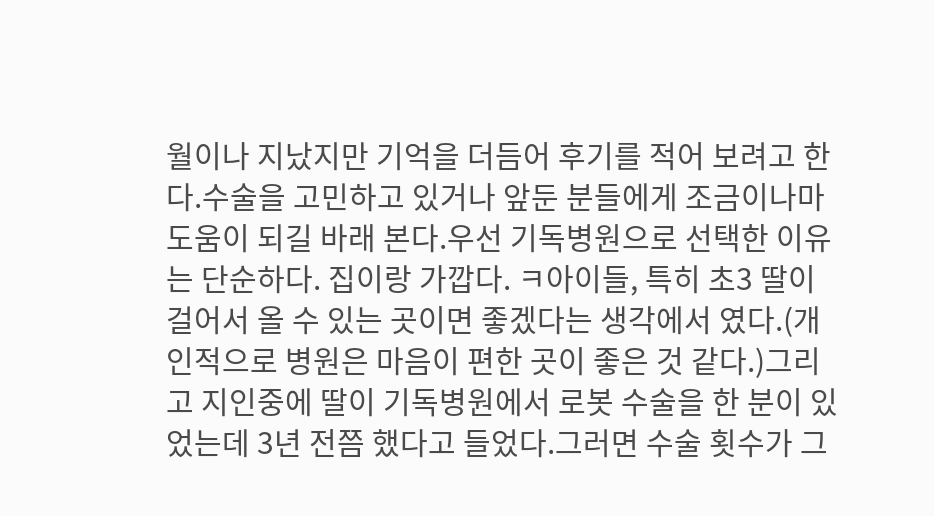월이나 지났지만 기억을 더듬어 후기를 적어 보려고 한다.수술을 고민하고 있거나 앞둔 분들에게 조금이나마 도움이 되길 바래 본다.우선 기독병원으로 선택한 이유는 단순하다. 집이랑 가깝다. ㅋ아이들, 특히 초3 딸이 걸어서 올 수 있는 곳이면 좋겠다는 생각에서 였다.(개인적으로 병원은 마음이 편한 곳이 좋은 것 같다.)그리고 지인중에 딸이 기독병원에서 로봇 수술을 한 분이 있었는데 3년 전쯤 했다고 들었다.그러면 수술 횟수가 그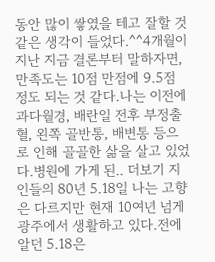동안 많이 쌓였을 테고 잘할 것 같은 생각이 들었다.^^4개월이 지난 지금 결론부터 말하자면, 만족도는 10점 만점에 9.5점 정도 되는 것 같다.나는 이전에 과다월경, 배란일 전후 부정출혈, 왼쪽 골반통, 배변통 등으로 인해 골골한 삶을 살고 있었다.병원에 가게 된.. 더보기 지인들의 80년 5.18일 나는 고향은 다르지만 현재 10여년 넘게 광주에서 생활하고 있다.전에 알던 5.18은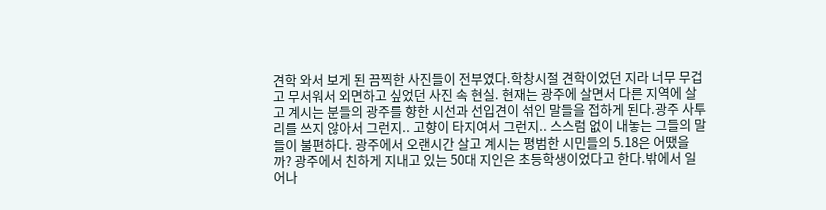견학 와서 보게 된 끔찍한 사진들이 전부였다.학창시절 견학이었던 지라 너무 무겁고 무서워서 외면하고 싶었던 사진 속 현실. 현재는 광주에 살면서 다른 지역에 살고 계시는 분들의 광주를 향한 시선과 선입견이 섞인 말들을 접하게 된다.광주 사투리를 쓰지 않아서 그런지.. 고향이 타지여서 그런지.. 스스럼 없이 내놓는 그들의 말들이 불편하다. 광주에서 오랜시간 살고 계시는 평범한 시민들의 5.18은 어땠을까? 광주에서 친하게 지내고 있는 50대 지인은 초등학생이었다고 한다.밖에서 일어나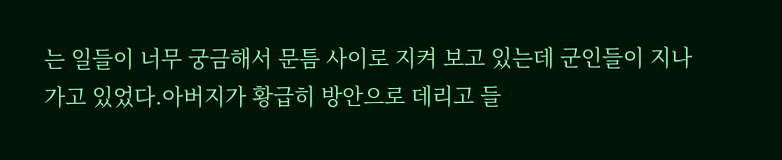는 일들이 너무 궁금해서 문틈 사이로 지켜 보고 있는데 군인들이 지나가고 있었다.아버지가 황급히 방안으로 데리고 들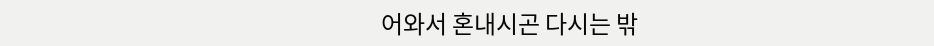어와서 혼내시곤 다시는 밖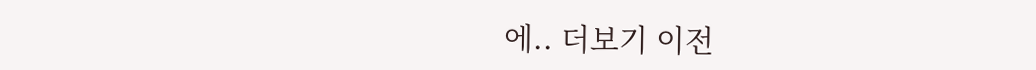에.. 더보기 이전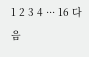1 2 3 4 ··· 16 다음